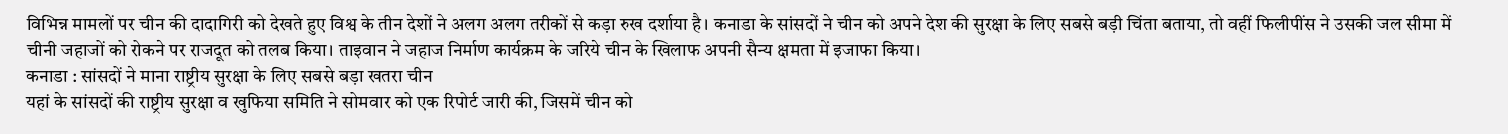विभिन्न मामलों पर चीन की दादागिरी को देखते हुए विश्व के तीन देशों ने अलग अलग तरीकों से कड़ा रुख दर्शाया है। कनाडा के सांसदों ने चीन को अपने देश की सुरक्षा के लिए सबसे बड़ी चिंता बताया, तो वहीं फिलीपींस ने उसकी जल सीमा में चीनी जहाजों को रोकने पर राजदूत को तलब किया। ताइवान ने जहाज निर्माण कार्यक्रम के जरिये चीन के खिलाफ अपनी सैन्य क्षमता में इजाफा किया।
कनाडा : सांसदों ने माना राष्ट्रीय सुरक्षा के लिए सबसे बड़ा खतरा चीन
यहां के सांसदों की राष्ट्रीय सुरक्षा व खुफिया समिति ने सोमवार को एक रिपोर्ट जारी की, जिसमें चीन को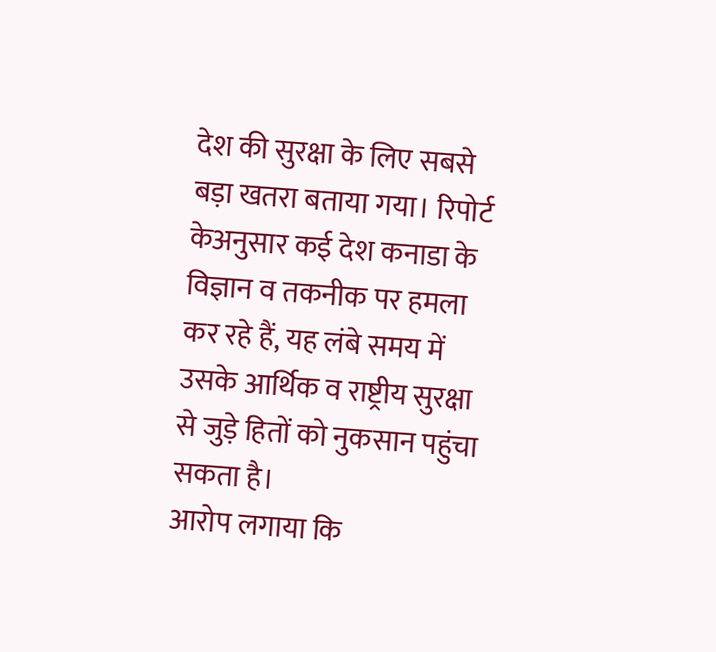देश की सुरक्षा के लिए सबसे बड़ा खतरा बताया गया। रिपोर्ट केअनुसार कई देश कनाडा के विज्ञान व तकनीक पर हमला कर रहे हैं, यह लंबे समय में उसके आर्थिक व राष्ट्रीय सुरक्षा से जुड़े हितों को नुकसान पहुंचा सकता है।
आरोप लगाया कि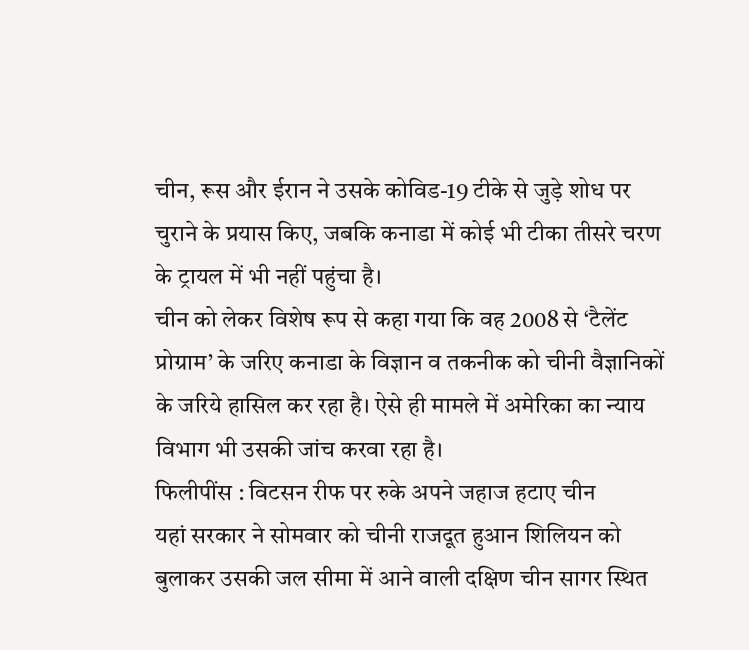चीन, रूस और ईरान ने उसके कोविड-19 टीके से जुड़े शोध पर चुराने के प्रयास किए, जबकि कनाडा में कोई भी टीका तीसरे चरण के ट्रायल में भी नहीं पहुंचा है।
चीन को लेकर विशेष रूप से कहा गया कि वह 2008 से ‘टैलेंट प्रोग्राम’ के जरिए कनाडा के विज्ञान व तकनीक को चीनी वैज्ञानिकों के जरिये हासिल कर रहा है। ऐसे ही मामले में अमेरिका का न्याय विभाग भी उसकी जांच करवा रहा है।
फिलीपींस : विटसन रीफ पर रुके अपने जहाज हटाए चीन
यहां सरकार ने सोमवार को चीनी राजदूत हुआन शिलियन को बुलाकर उसकी जल सीमा में आने वाली दक्षिण चीन सागर स्थित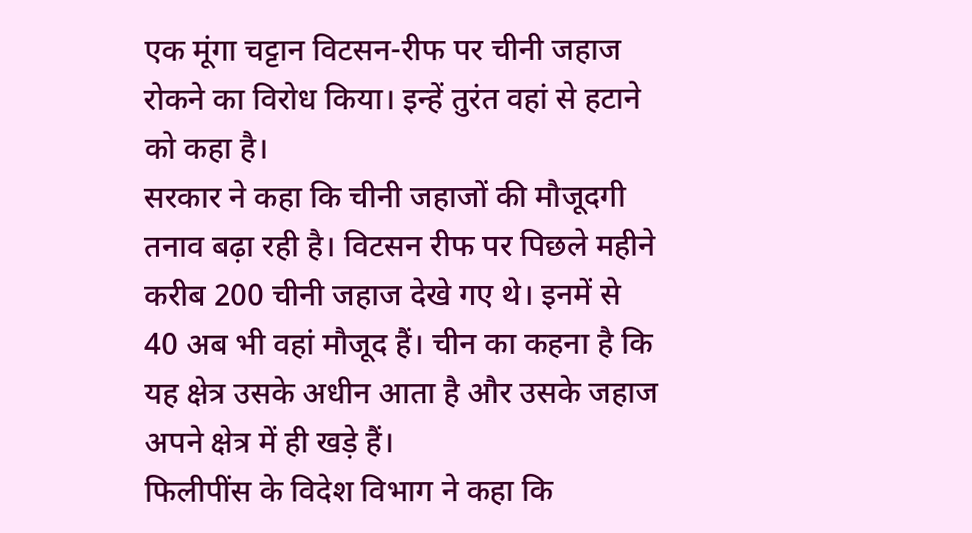एक मूंगा चट्टान विटसन-रीफ पर चीनी जहाज रोकने का विरोध किया। इन्हें तुरंत वहां से हटाने को कहा है।
सरकार ने कहा कि चीनी जहाजों की मौजूदगी तनाव बढ़ा रही है। विटसन रीफ पर पिछले महीने करीब 200 चीनी जहाज देखे गए थे। इनमें से 40 अब भी वहां मौजूद हैं। चीन का कहना है कि यह क्षेत्र उसके अधीन आता है और उसके जहाज अपने क्षेत्र में ही खड़े हैं।
फिलीपींस के विदेश विभाग ने कहा कि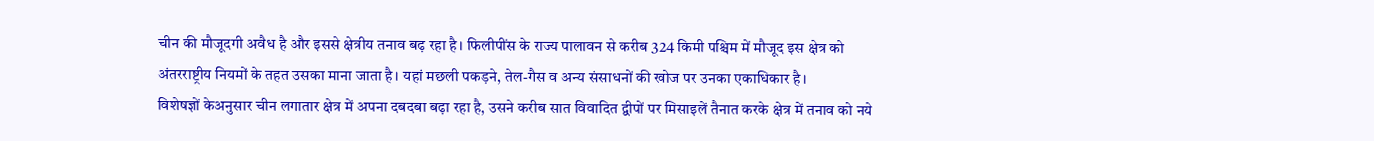चीन की मौजूदगी अवैध है और इससे क्षेत्रीय तनाव बढ़ रहा है। फिलीपींस के राज्य पालावन से करीब 324 किमी पश्चिम में मौजूद इस क्षेत्र को अंतरराष्ट्रीय नियमों के तहत उसका माना जाता है। यहां मछली पकड़ने, तेल-गैस व अन्य संसाधनों की खोज पर उनका एकाधिकार है।
विशेषज्ञों केअनुसार चीन लगातार क्षेत्र में अपना दबदबा बढ़ा रहा है, उसने करीब सात विवादित द्वीपों पर मिसाइलें तैनात करके क्षेत्र में तनाव को नये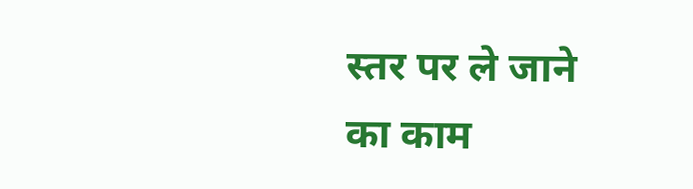स्तर पर ले जाने का काम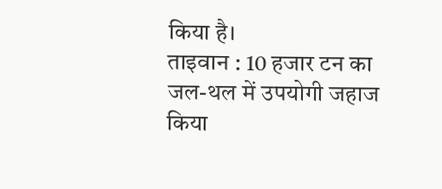किया है।
ताइवान : 10 हजार टन का जल-थल में उपयोगी जहाज किया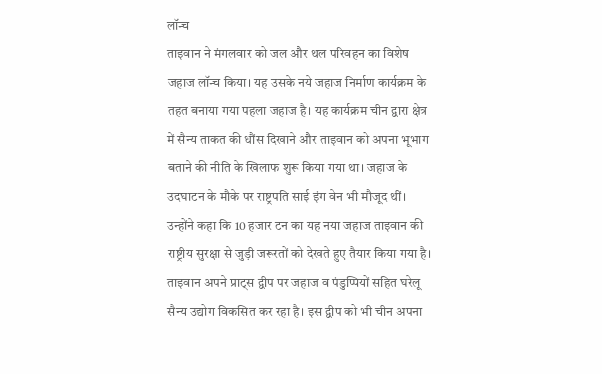लॉन्च
ताइवान ने मंगलवार को जल और थल परिवहन का विशेष जहाज लॉन्च किया। यह उसके नये जहाज निर्माण कार्यक्रम के तहत बनाया गया पहला जहाज है। यह कार्यक्रम चीन द्वारा क्षेत्र में सैन्य ताकत की धौंस दिखाने और ताइवान को अपना भूभाग बताने की नीति के खिलाफ शुरू किया गया था। जहाज के उदघाटन के मौके पर राष्ट्रपति साई इंग वेन भी मौजूद थीं।
उन्होंने कहा कि 10 हजार टन का यह नया जहाज ताइवान की राष्ट्रीय सुरक्षा से जुड़ी जरूरतों को देखते हुए तैयार किया गया है। ताइवान अपने प्राट्स द्वीप पर जहाज व पंडुप्पियों सहित घरेलू सैन्य उद्योग विकसित कर रहा है। इस द्वीप को भी चीन अपना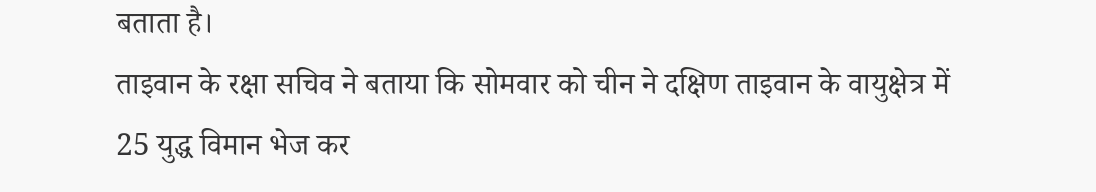बताता है।
ताइवान के रक्षा सचिव ने बताया कि सोमवार को चीन ने दक्षिण ताइवान के वायुक्षेत्र में 25 युद्ध विमान भेज कर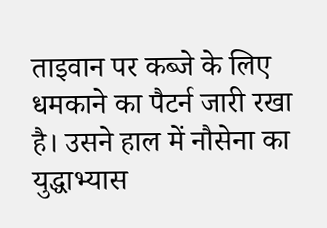ताइवान पर कब्जे के लिए धमकाने का पैटर्न जारी रखा है। उसने हाल में नौसेना का युद्धाभ्यास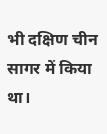भी दक्षिण चीन सागर में किया था।